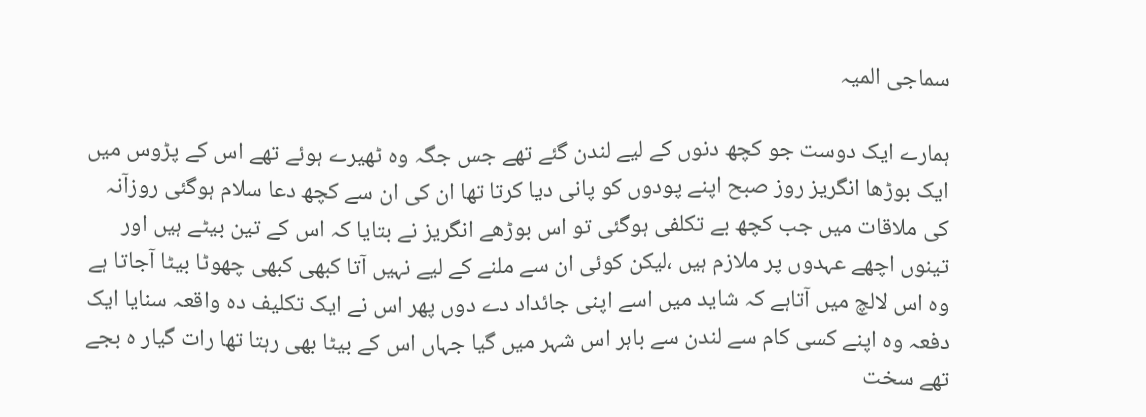سماجی المیہ

ہمارے ایک دوست جو کچھ دنوں کے لیے لندن گئے تھے جس جگہ وہ ٹھیرے ہوئے تھے اس کے پڑوس میں ایک بوڑھا انگریز روز صبح اپنے پودوں کو پانی دیا کرتا تھا ان کی ان سے کچھ دعا سلام ہوگئی روزآنہ کی ملاقات میں جب کچھ بے تکلفی ہوگئی تو اس بوڑھے انگریز نے بتایا کہ اس کے تین بیٹے ہیں اور تینوں اچھے عہدوں پر ملازم ہیں ،لیکن کوئی ان سے ملنے کے لیے نہیں آتا کبھی کبھی چھوٹا بیٹا آجاتا ہے وہ اس لالچ میں آتاہے کہ شاید میں اسے اپنی جائداد دے دوں پھر اس نے ایک تکلیف دہ واقعہ سنایا ایک دفعہ وہ اپنے کسی کام سے لندن سے باہر اس شہر میں گیا جہاں اس کے بیٹا بھی رہتا تھا رات گیار ہ بجے تھے سخت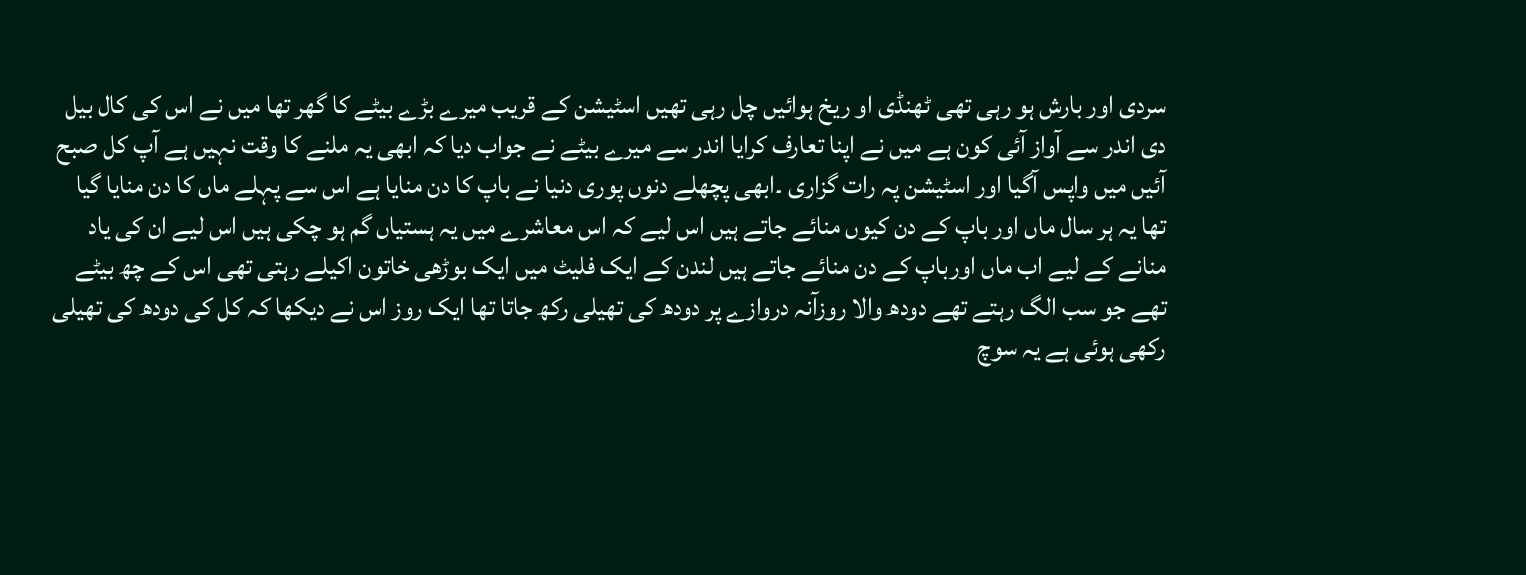سردی اور بارش ہو رہی تھی ٹھنڈی او ریخ ہوائیں چل رہی تھیں اسٹیشن کے قریب میرے بڑے بیٹے کا گھر تھا میں نے اس کی کال بیل دی اندر سے آواز آئی کون ہے میں نے اپنا تعارف کرایا اندر سے میرے بیٹے نے جواب دیا کہ ابھی یہ ملنے کا وقت نہیں ہے آپ کل صبح آئیں میں واپس آگیا اور اسٹیشن پہ رات گزاری ۔ابھی پچھلے دنوں پوری دنیا نے باپ کا دن منایا ہے اس سے پہلے ماں کا دن منایا گیا تھا یہ ہر سال ماں اور باپ کے دن کیوں منائے جاتے ہیں اس لیے کہ اس معاشرے میں یہ ہستیاں گم ہو چکی ہیں اس لیے ان کی یاد منانے کے لیے اب ماں اورباپ کے دن منائے جاتے ہیں لندن کے ایک فلیٹ میں ایک بوڑھی خاتون اکیلے رہتی تھی اس کے چھ بیٹے تھے جو سب الگ رہتے تھے دودھ والا روزآنہ دروازے پر دودھ کی تھیلی رکھ جاتا تھا ایک روز اس نے دیکھا کہ کل کی دودھ کی تھیلی رکھی ہوئی ہے یہ سوچ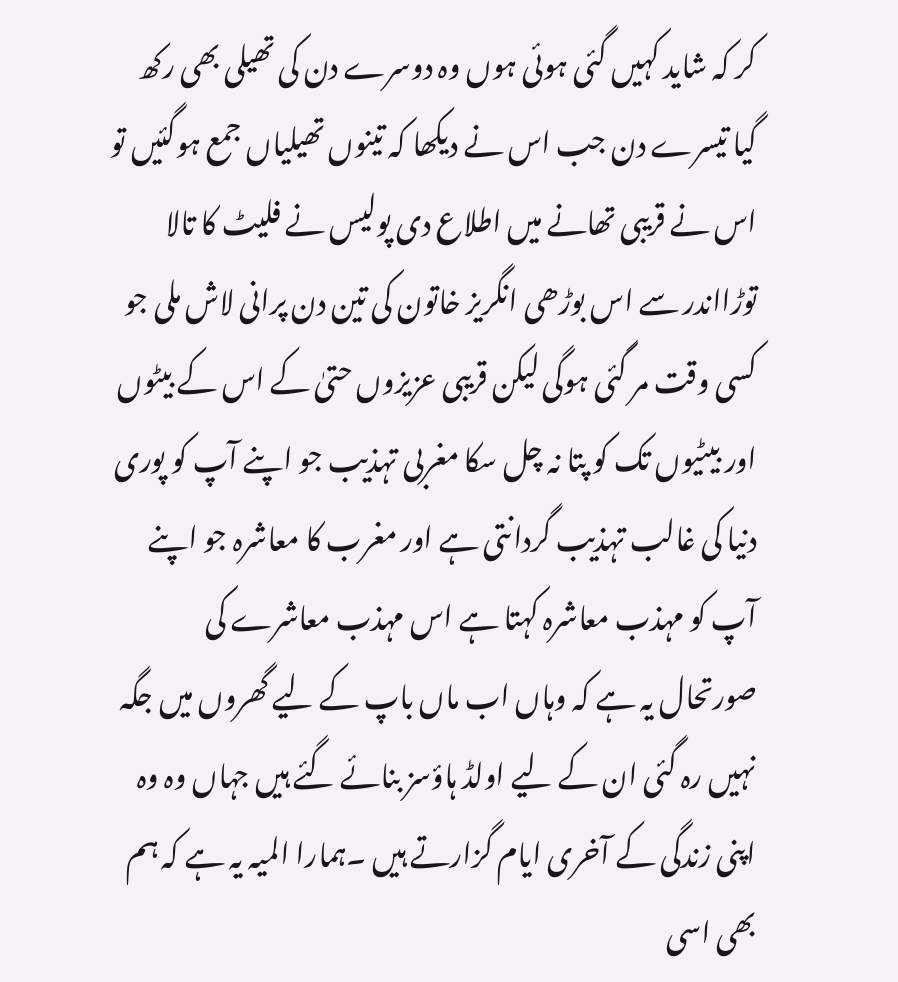کر کہ شاید کہیں گئی ہوئی ہوں وہ دوسرے دن کی تھیلی بھی رکھ گیا تیسرے دن جب اس نے دیکھا کہ تینوں تھیلیاں جمع ہوگئیں تو اس نے قریبی تھانے میں اطلاع دی پولیس نے فلیٹ کا تالا توڑااندر سے اس بوڑھی انگریز خاتون کی تین دن پرانی لاش ملی جو کسی وقت مر گئی ہوگی لیکن قریبی عزیزوں حتیٰ کے اس کے بیٹوں اور بیٹیوں تک کو پتا نہ چل سکا مغربی تہذیب جو اپنے آپ کو پوری دنیا کی غالب تہذیب گردانتی ہے اور مغرب کا معاشرہ جو اپنے آپ کو مہذب معاشرہ کہتا ہے اس مہذب معاشرے کی صورتحال یہ ہے کہ وہاں اب ماں باپ کے لیے گھروں میں جگہ نہیں رہ گئی ان کے لیے اولڈ ہاؤسز بنائے گئے ہیں جہاں وہ وہ اپنی زندگی کے آخری ایام گزارتے ہیں ۔ہمارا المیہ یہ ہے کہ ہم بھی اسی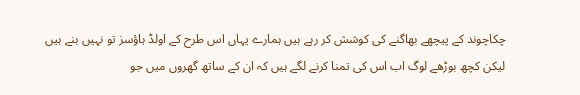چکاچوند کے پیچھے بھاگنے کی کوشش کر رہے ہیں ہمارے یہاں اس طرح کے اولڈ ہاؤسز تو نہیں بنے ہیں لیکن کچھ بوڑھے لوگ اب اس کی تمنا کرنے لگے ہیں کہ ان کے ساتھ گھروں میں جو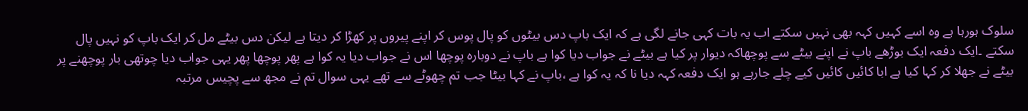سلوک ہورہا ہے وہ اسے کہیں کہہ بھی نہیں سکتے اب یہ بات کہی جانے لگی ہے کہ ایک باپ دس بیٹوں کو پال پوس کر اپنے پیروں پر کھڑا کر دیتا ہے لیکن دس بیٹے مل کر ایک باپ کو نہیں پال سکتے ۔ایک دفعہ ایک بوڑھے باپ نے اپنے بیٹے سے پوچھاکہ دیوار پر کیا ہے بیٹے نے جواب دیا کوا ہے باپ نے دوبارہ پوچھا اس نے جواب دیا یہ کوا ہے پھر پوچھا پھر یہی جواب دیا چوتھی بار پوچھنے پر بیٹے نے جھلا کر کہا کیا ہے ابا کائیں کائیں کیے چلے جارہے ہو ایک دفعہ کہہ دیا نا کہ یہ کوا ہے ،باپ نے کہا بیٹا جب تم چھوٹے سے تھے یہی سوال تم نے مجھ سے پچیس مرتبہ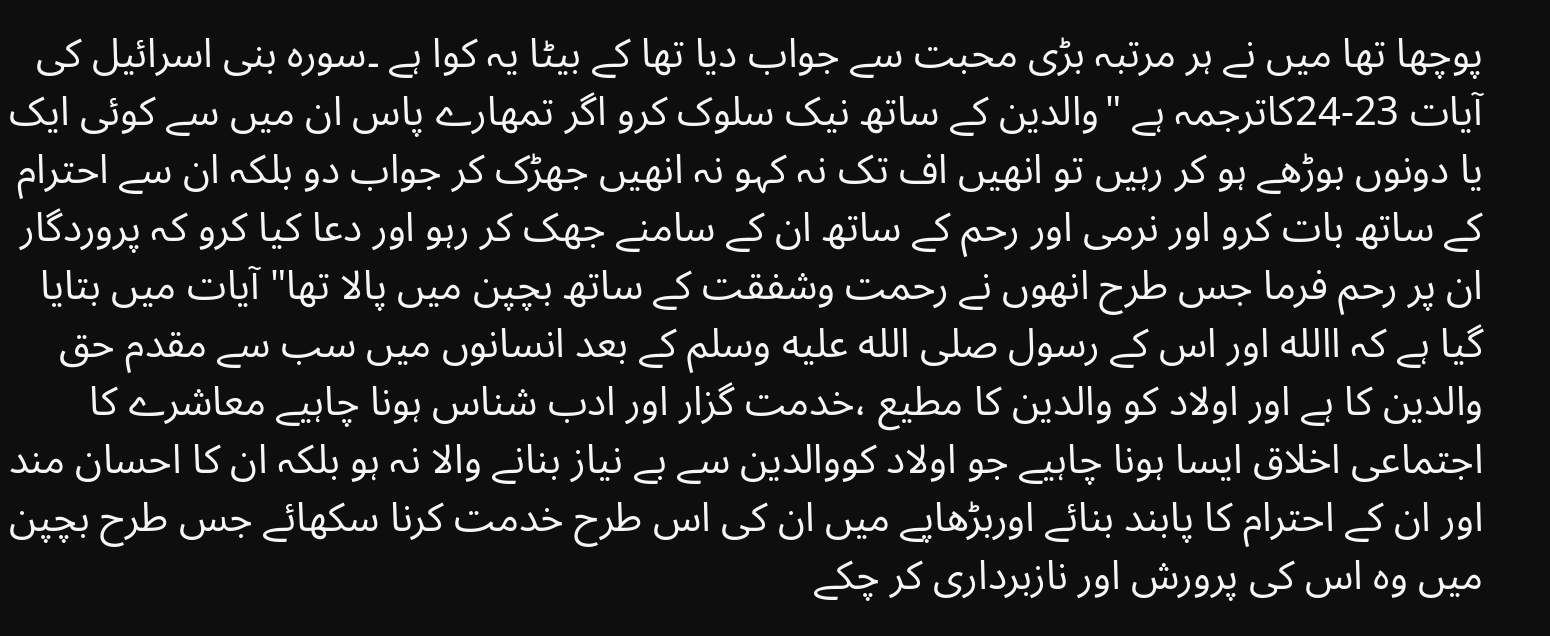پوچھا تھا میں نے ہر مرتبہ بڑی محبت سے جواب دیا تھا کے بیٹا یہ کوا ہے ۔سورہ بنی اسرائیل کی آیات 23-24کاترجمہ ہے "والدین کے ساتھ نیک سلوک کرو اگر تمھارے پاس ان میں سے کوئی ایک یا دونوں بوڑھے ہو کر رہیں تو انھیں اف تک نہ کہو نہ انھیں جھڑک کر جواب دو بلکہ ان سے احترام کے ساتھ بات کرو اور نرمی اور رحم کے ساتھ ان کے سامنے جھک کر رہو اور دعا کیا کرو کہ پروردگار ان پر رحم فرما جس طرح انھوں نے رحمت وشفقت کے ساتھ بچپن میں پالا تھا"آیات میں بتایا گیا ہے کہ االله اور اس کے رسول صلى الله عليه وسلم کے بعد انسانوں میں سب سے مقدم حق والدین کا ہے اور اولاد کو والدین کا مطیع ،خدمت گزار اور ادب شناس ہونا چاہیے معاشرے کا اجتماعی اخلاق ایسا ہونا چاہیے جو اولاد کووالدین سے بے نیاز بنانے والا نہ ہو بلکہ ان کا احسان مند اور ان کے احترام کا پابند بنائے اوربڑھاپے میں ان کی اس طرح خدمت کرنا سکھائے جس طرح بچپن میں وہ اس کی پرورش اور نازبرداری کر چکے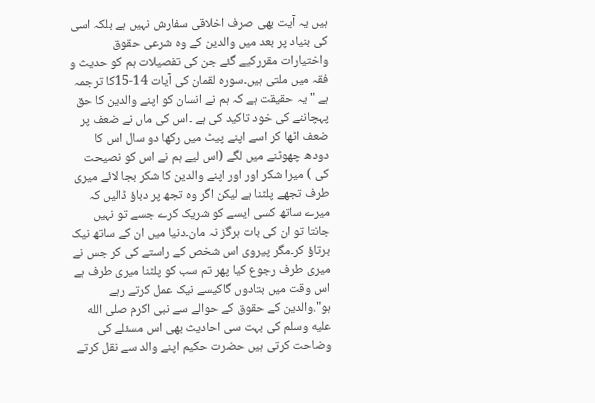ہیں یہ آیت بھی صرف اخلاقی سفارش نہیں ہے بلکہ اسی کی بنیاد پر بعد میں والدین کے وہ شرعی حقوق واختیارات مقررکیے گئے جن کی تفصیلات ہم کو حدیث و فقہ میں ملتی ہیں۔سورہ لقمان کی آیات 14-15کا ترجمہ ہے "یہ حقیقت ہے کہ ہم نے انسان کو اپنے والدین کا حق پہچاننے کی خود تاکید کی ہے ۔اس کی ماں نے ضعف پر ضعف اٹھا کر اسے اپنے پیٹ میں رکھا دو سال اس کا دودھ چھوٹنے میں لگے (اس لیے ہم نے اس کو نصیحت کی ) میرا شکر اور اور اپنے والدین کا شکر بجا لائے میری طرف تجھے پلٹنا ہے لیکن اگر وہ تجھ پر دباؤ ڈالیں کہ میرے ساتھ کسی ایسے کو شریک کرے جسے تو نہیں جانتا تو ان کی بات ہرگز نہ مان۔دنیا میں ان کے ساتھ نیک برتاؤ کر۔مگر پیروی اس شخص کے راستے کی کر جس نے میری طرف رجوع کیا پھر تم سب کو پلٹنا میری طرف ہے اس وقت میں بتادوں گاکیسے نیک عمل کرتے رہے ہو".والدین کے حقوق کے حوالے سے نبی اکرم صلى الله عليه وسلم کی بہت سی احادیث بھی اس مسئلے کی وضاحت کرتی ہیں حضرت حکیم اپنے والد سے نقل کرتے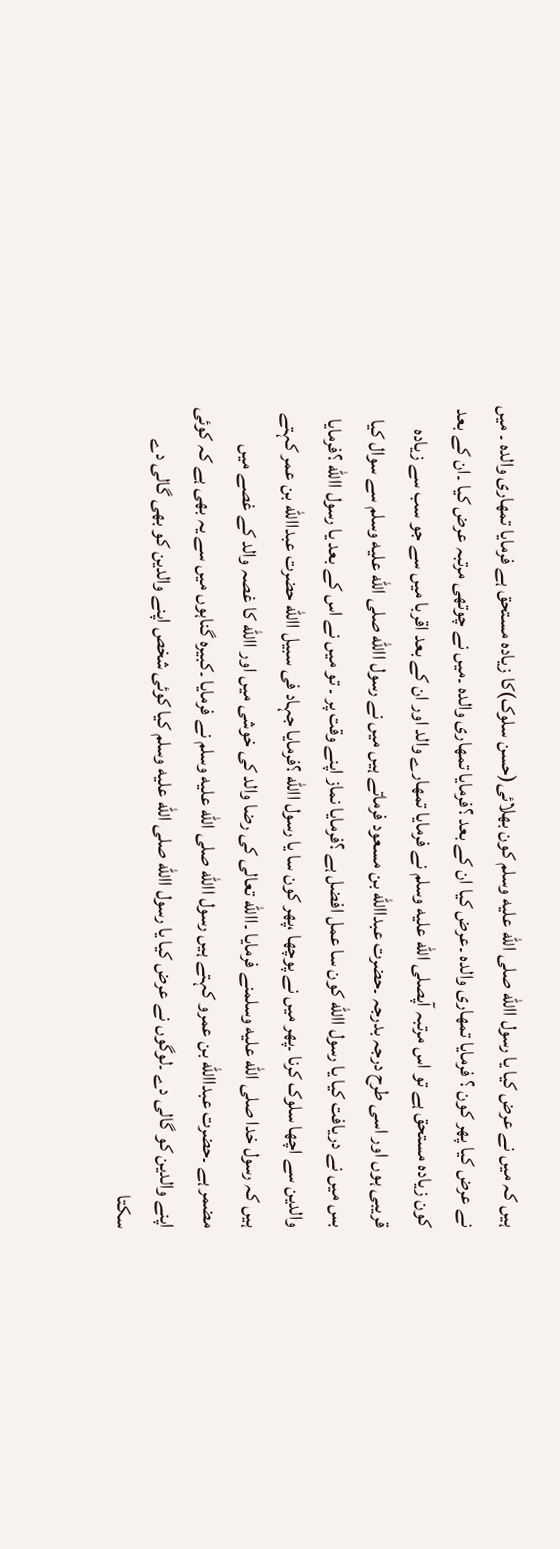ہیں کہ میں نے عرض کیا یا رسول االله صلى الله عليه وسلم کون بھلائی(حسن سلوک)کا زیادہ مستحق ہے فرمایا تمھاری والدہ ۔ میں نے عرض کیا پھر کون ؟ فرمایا تمھاری والدہ ۔عرض کیا ان کے بعد ؟فرمایا تمھاری والدہ ۔میں نے چوتھی مرتبہ عرض کیا ۔ان کے بعد کون زیادہ مستحق ہے تو اس مرتبہ آپصلى الله عليه وسلم نے فرمایا تمھارے والد اور ان کے بعد اقربا میں سے جو سب سے زیادہ قریبی ہوں اور اسی طرح درجہ بدرجہ ۔حضرت عبداالله بن مسعود فرماتے ہیں میں نے رسول االله صلى الله عليه وسلم سے سوال کیا بس میں نے دریافت کیا یا رسول االله کون سا عمل افضل ہے ؟فرمایا نماز اپنے وقت پر ۔ تو میں نے اس کے بعد یا رسول االله ؟فرمایا والدین سے اچھا سلوک کرنا ۔پھر میں نے پوچھا ،پھر کون سا یا رسول االله ؟فرمایا جہاد فی سبیل االله حضرت عبداالله بن عمر کہتے ہیں کہ رسول خدا صلى الله عليه وسلمنے فرمایا ۔االله تعالی کی رضا والد کی خوشی میں اور االله کا غصہ والد کے غصے میں مضمر ہے ۔حضرت عبداالله بن عمرو کہتے ہیں رسول االله صلى الله عليه وسلم نے فرمایا ۔کبیرہ گناہوں میں سے یہ بھی ہے کہ کوئی اپنے والدین کو گالی دے ۔لوگوں نے عرض کیا یا رسول االله صلى الله عليه وسلم کیا کوئی شخص اپنے والدین کو بھی گالی دے سکتا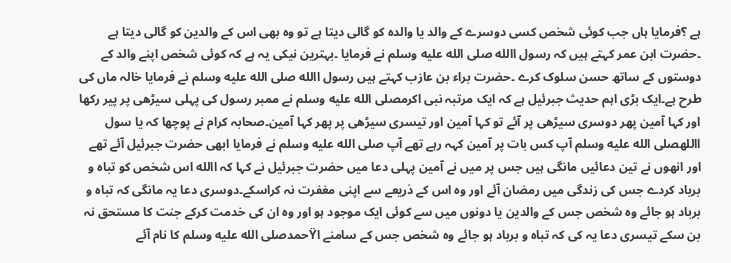ہے ؟فرمایا ہاں جب کوئی شخص کسی دوسرے کے والد یا والدہ کو گالی دیتا ہے تو وہ بھی اس کے والدین کو گالی دیتا ہے ۔حضرت ابن عمر کہتے ہیں کہ رسول االله صلى الله عليه وسلم نے فرمایا ۔بہترین نیکی یہ ہے کہ کوئی شخص اپنے والد کے دوستوں کے ساتھ حسن سلوک کرے ۔حضرت براء بن عازب کہتے ہیں رسول االله صلى الله عليه وسلم نے فرمایا خالہ ماں کی طرح ہے۔ایک بڑی اہم حدیث جبرئیل ہے کہ ایک مرتبہ نبی اکرمصلى الله عليه وسلم نے ممبر رسول کی پہلی سیڑھی پر پیر رکھا اور کہا آمین پھر دوسری سیڑھی پر آئے تو کہا آمین اور تیسری سیڑھی پر پھر کہا آمین۔صحابہ کرام نے پوچھا کہ یا سول االلهصلى الله عليه وسلم آپ کس بات پر آمین کہہ رہے تھے آپ صلى الله عليه وسلم نے فرمایا ابھی حضرت جبرئیل آئے تھے اور انھوں نے تین دعائیں مانگی ہیں جس پر میں نے آمین پہلی دعا میں حضرت جبرئیل نے کہا کہ االله اس شخص کو تباہ و برباد کردے جس کی زندگی میں رمضان آئے اور وہ اس کے ذریعے سے اپنی مغفرت نہ کراسکے۔دوسری دعا یہ مانگی کہ تباہ و برباد ہو جائے وہ شخص جس کے والدین یا دونوں میں سے کوئی ایک موجود ہو اور وہ ان کی خدمت کرکے جنت کا مستحق نہ بن سکے تیسری دعا یہ کی کہ تباہ و برباد ہو جائے وہ شخص جس کے سامنے اŸحمدصلى الله عليه وسلم کا نام آئے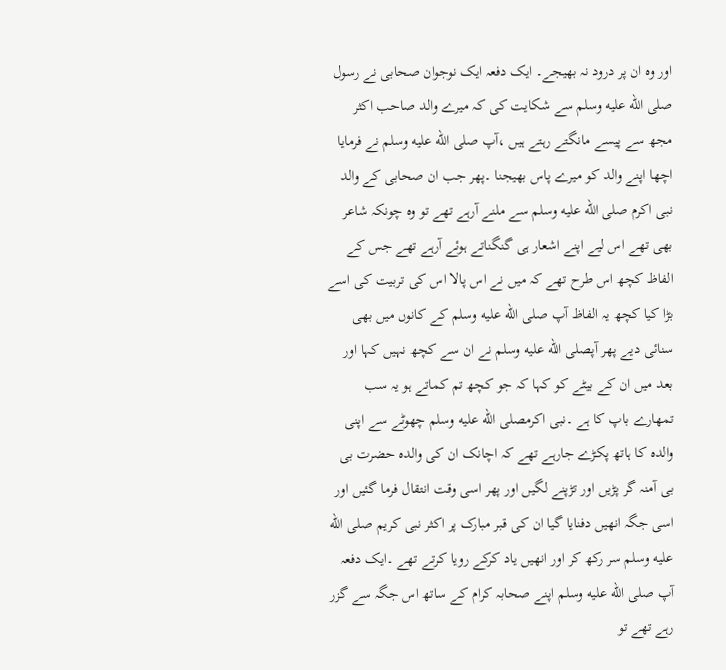اور وہ ان پر درود نہ بھیجے۔ ایک دفعہ ایک نوجوان صحابی نے رسول صلى الله عليه وسلم سے شکایت کی کہ میرے والد صاحب اکثر مجھ سے پیسے مانگتے رہتے ہیں ،آپ صلى الله عليه وسلم نے فرمایا اچھا اپنے والد کو میرے پاس بھیجنا ۔پھر جب ان صحابی کے والد نبی اکرم صلى الله عليه وسلم سے ملنے آرہے تھے تو وہ چونکہ شاعر بھی تھے اس لیے اپنے اشعار ہی گنگناتے ہوئے آرہے تھے جس کے الفاظ کچھ اس طرح تھے کہ میں نے اس پالا اس کی تربیت کی اسے بڑا کیا کچھ یہ الفاظ آپ صلى الله عليه وسلم کے کانوں میں بھی سنائی دیے پھر آپصلى الله عليه وسلم نے ان سے کچھ نہیں کہا اور بعد میں ان کے بیٹے کو کہا کہ جو کچھ تم کماتے ہو یہ سب تمھارے باپ کا ہے ۔نبی اکرمصلى الله عليه وسلم چھوٹے سے اپنی والدہ کا ہاتھ پکڑے جارہے تھے کہ اچانک ان کی والدہ حضرت بی بی آمنہ گر پڑیں اور تڑپنے لگیں اور پھر اسی وقت انتقال فرما گئیں اور اسی جگہ انھیں دفنایا گیا ان کی قبر مبارک پر اکثر نبی کریم صلى الله عليه وسلم سر رکھ کر اور انھیں یاد کرکے رویا کرتے تھے ۔ایک دفعہ آپ صلى الله عليه وسلم اپنے صحابہ کرام کے ساتھ اس جگہ سے گزر رہے تھے تو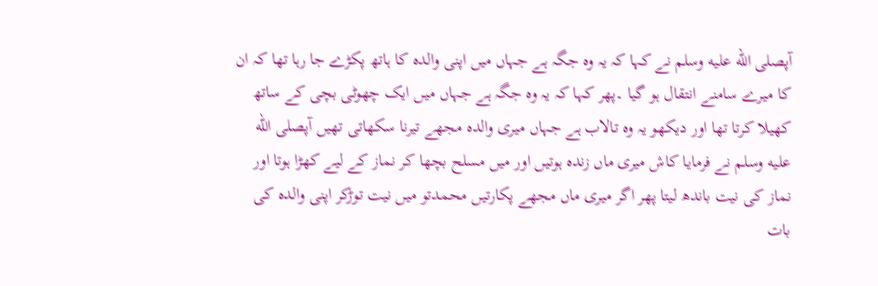آپصلى الله عليه وسلم نے کہا کہ یہ وہ جگہ ہے جہاں میں اپنی والدہ کا ہاتھ پکڑے جا رہا تھا کہ ان کا میرے سامنے انتقال ہو گیا ۔پھر کہا کہ یہ وہ جگہ ہے جہاں میں ایک چھوٹی بچی کے ساتھ کھیلا کرتا تھا اور دیکھو یہ وہ تالاب ہے جہاں میری والدہ مجھے تیرنا سکھاتی تھیں آپصلى الله عليه وسلم نے فرمایا کاش میری ماں زندہ ہوتیں اور میں مسلح بچھا کر نماز کے لیے کھڑا ہوتا اور نماز کی نیت باندھ لیتا پھر اگر میری ماں مجھے پکارتیں محمدتو میں نیت توڑکر اپنی والدہ کی بات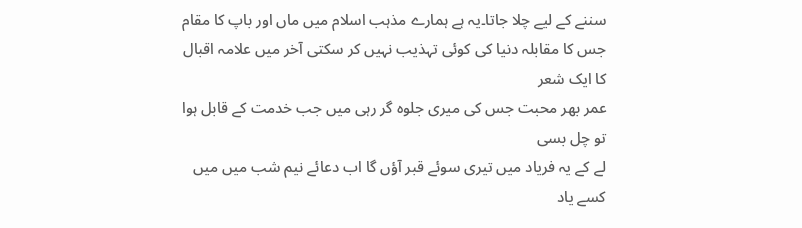سننے کے لیے چلا جاتا۔یہ ہے ہمارے مذہب اسلام میں ماں اور باپ کا مقام جس کا مقابلہ دنیا کی کوئی تہذیب نہیں کر سکتی آخر میں علامہ اقبال کا ایک شعر
عمر بھر محبت جس کی میری جلوہ گر رہی میں جب خدمت کے قابل ہوا تو چل بسی
لے کے یہ فریاد میں تیری سوئے قبر آؤں گا اب دعائے نیم شب میں میں کسے یاد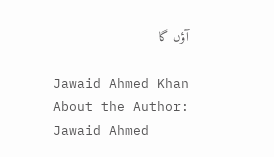آؤں گا

Jawaid Ahmed Khan
About the Author: Jawaid Ahmed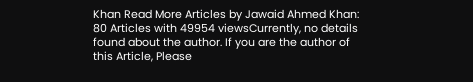Khan Read More Articles by Jawaid Ahmed Khan: 80 Articles with 49954 viewsCurrently, no details found about the author. If you are the author of this Article, Please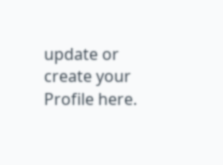update or create your Profile here.